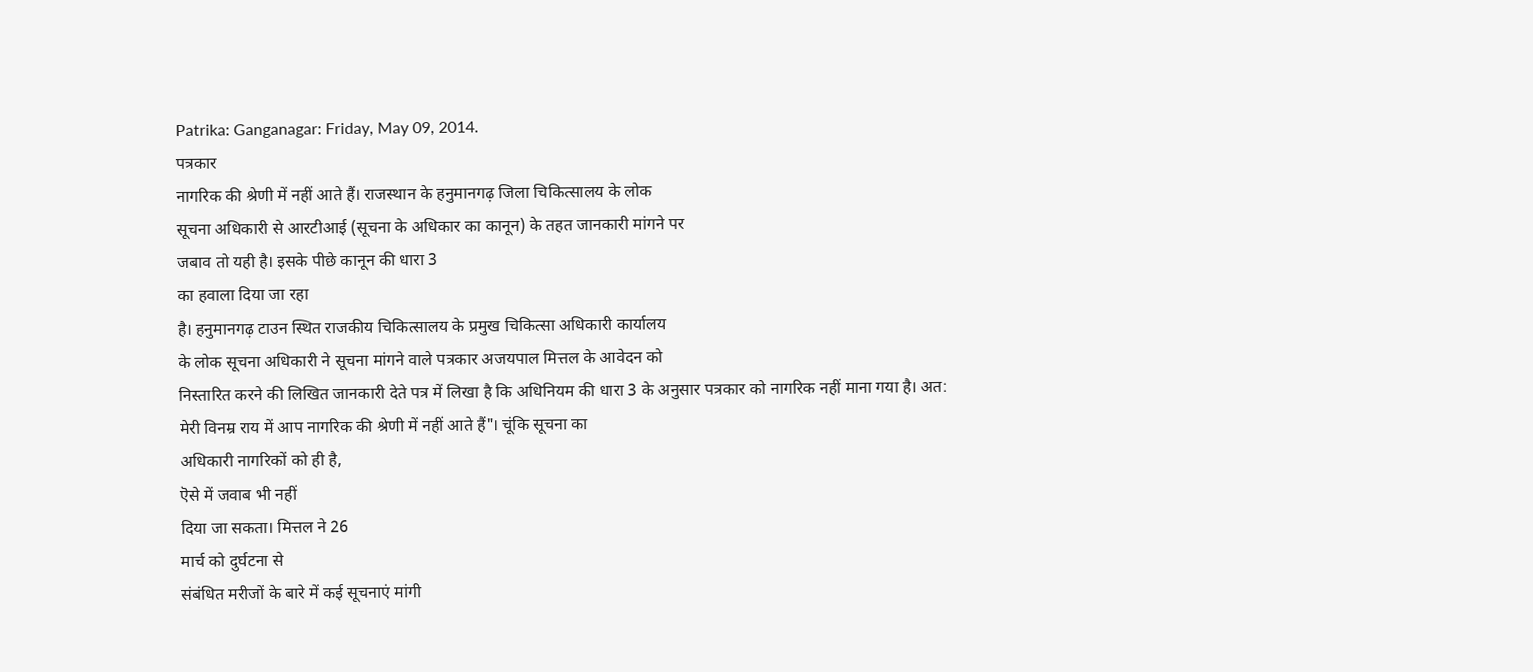Patrika: Ganganagar: Friday, May 09, 2014.
पत्रकार
नागरिक की श्रेणी में नहीं आते हैं। राजस्थान के हनुमानगढ़ जिला चिकित्सालय के लोक
सूचना अधिकारी से आरटीआई (सूचना के अधिकार का कानून) के तहत जानकारी मांगने पर
जबाव तो यही है। इसके पीछे कानून की धारा 3
का हवाला दिया जा रहा
है। हनुमानगढ़ टाउन स्थित राजकीय चिकित्सालय के प्रमुख चिकित्सा अधिकारी कार्यालय
के लोक सूचना अधिकारी ने सूचना मांगने वाले पत्रकार अजयपाल मित्तल के आवेदन को
निस्तारित करने की लिखित जानकारी देते पत्र में लिखा है कि अधिनियम की धारा 3 के अनुसार पत्रकार को नागरिक नहीं माना गया है। अत:
मेरी विनम्र राय में आप नागरिक की श्रेणी में नहीं आते हैं"। चूंकि सूचना का
अधिकारी नागरिकों को ही है,
ऎसे में जवाब भी नहीं
दिया जा सकता। मित्तल ने 26
मार्च को दुर्घटना से
संबंधित मरीजों के बारे में कई सूचनाएं मांगी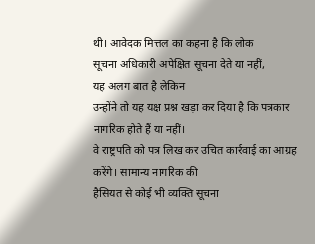थी। आवेदक मित्तल का कहना है कि लोक
सूचना अधिकारी अपेक्षित सूचना देते या नहीं,
यह अलग बात है लेकिन
उन्होंने तो यह यक्ष प्रश्न खड़ा कर दिया है कि पत्रकार नागरिक होते हैं या नहीं।
वे राष्ट्रपति को पत्र लिख कर उचित कार्रवाई का आग्रह करेंगे। सामान्य नागरिक की
हैसियत से कोई भी व्यक्ति सूचना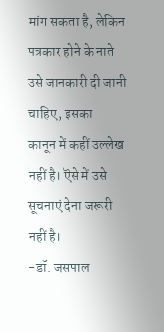मांग सकता है, लेकिन
पत्रकार होने के नाते उसे जानकारी दी जानी चाहिए, इसका
कानून में कहीं उल्लेख नहीं है। ऎसे में उसे सूचनाएं देना जरूरी नहीं है।
-डॉ. जसपाल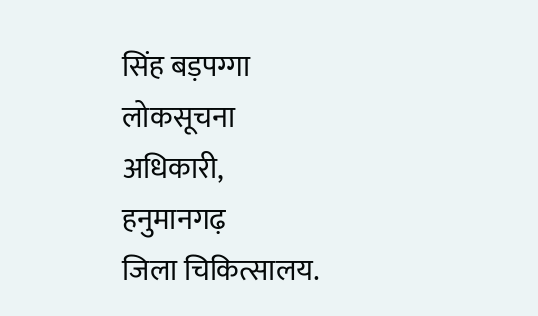सिंह बड़पग्गा
लोकसूचना
अधिकारी,
हनुमानगढ़
जिला चिकित्सालय.